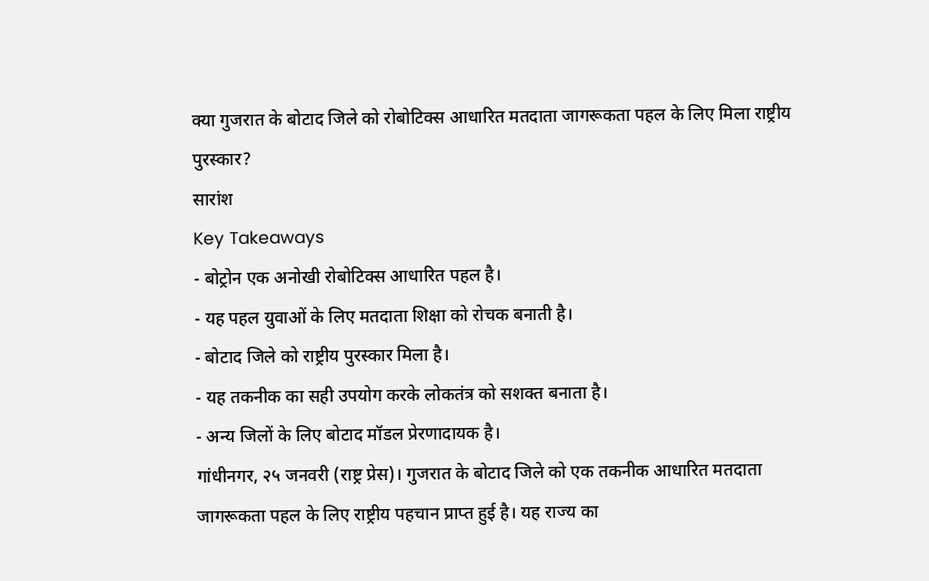क्या गुजरात के बोटाद जिले को रोबोटिक्स आधारित मतदाता जागरूकता पहल के लिए मिला राष्ट्रीय पुरस्कार?
सारांश
Key Takeaways
- बोट्रोन एक अनोखी रोबोटिक्स आधारित पहल है।
- यह पहल युवाओं के लिए मतदाता शिक्षा को रोचक बनाती है।
- बोटाद जिले को राष्ट्रीय पुरस्कार मिला है।
- यह तकनीक का सही उपयोग करके लोकतंत्र को सशक्त बनाता है।
- अन्य जिलों के लिए बोटाद मॉडल प्रेरणादायक है।
गांधीनगर, २५ जनवरी (राष्ट्र प्रेस)। गुजरात के बोटाद जिले को एक तकनीक आधारित मतदाता जागरूकता पहल के लिए राष्ट्रीय पहचान प्राप्त हुई है। यह राज्य का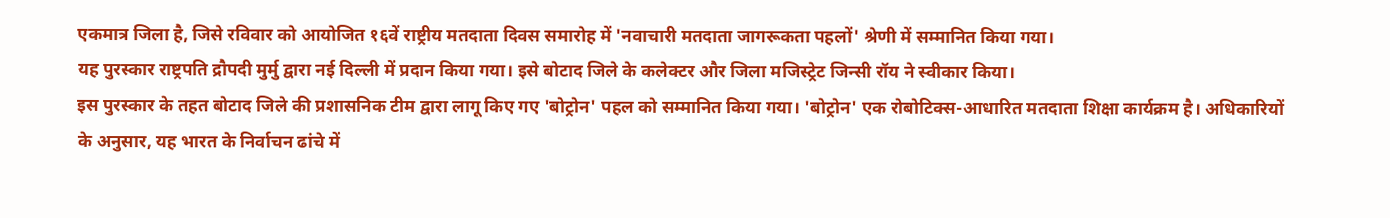एकमात्र जिला है, जिसे रविवार को आयोजित १६वें राष्ट्रीय मतदाता दिवस समारोह में 'नवाचारी मतदाता जागरूकता पहलों' श्रेणी में सम्मानित किया गया।
यह पुरस्कार राष्ट्रपति द्रौपदी मुर्मु द्वारा नई दिल्ली में प्रदान किया गया। इसे बोटाद जिले के कलेक्टर और जिला मजिस्ट्रेट जिन्सी रॉय ने स्वीकार किया।
इस पुरस्कार के तहत बोटाद जिले की प्रशासनिक टीम द्वारा लागू किए गए 'बोट्रोन' पहल को सम्मानित किया गया। 'बोट्रोन' एक रोबोटिक्स-आधारित मतदाता शिक्षा कार्यक्रम है। अधिकारियों के अनुसार, यह भारत के निर्वाचन ढांचे में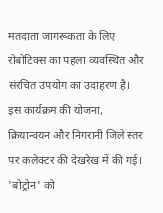मतदाता जागरूकता के लिए रोबोटिक्स का पहला व्यवस्थित और संरचित उपयोग का उदाहरण है।
इस कार्यक्रम की योजना, क्रियान्वयन और निगरानी जिले स्तर पर कलेक्टर की देखरेख में की गई। 'बोट्रोन' को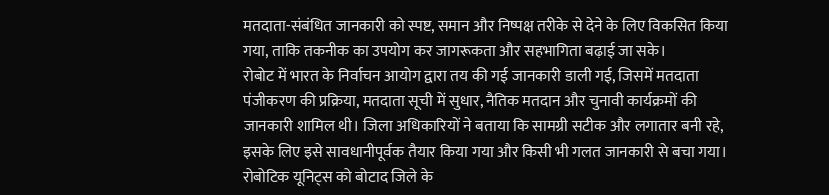मतदाता-संबंधित जानकारी को स्पष्ट, समान और निष्पक्ष तरीके से देने के लिए विकसित किया गया, ताकि तकनीक का उपयोग कर जागरूकता और सहभागिता बढ़ाई जा सके।
रोबोट में भारत के निर्वाचन आयोग द्वारा तय की गई जानकारी डाली गई, जिसमें मतदाता पंजीकरण की प्रक्रिया, मतदाता सूची में सुधार, नैतिक मतदान और चुनावी कार्यक्रमों की जानकारी शामिल थी। जिला अधिकारियों ने बताया कि सामग्री सटीक और लगातार बनी रहे, इसके लिए इसे सावधानीपूर्वक तैयार किया गया और किसी भी गलत जानकारी से बचा गया।
रोबोटिक यूनिट्स को बोटाद जिले के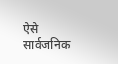ऐसे सार्वजनिक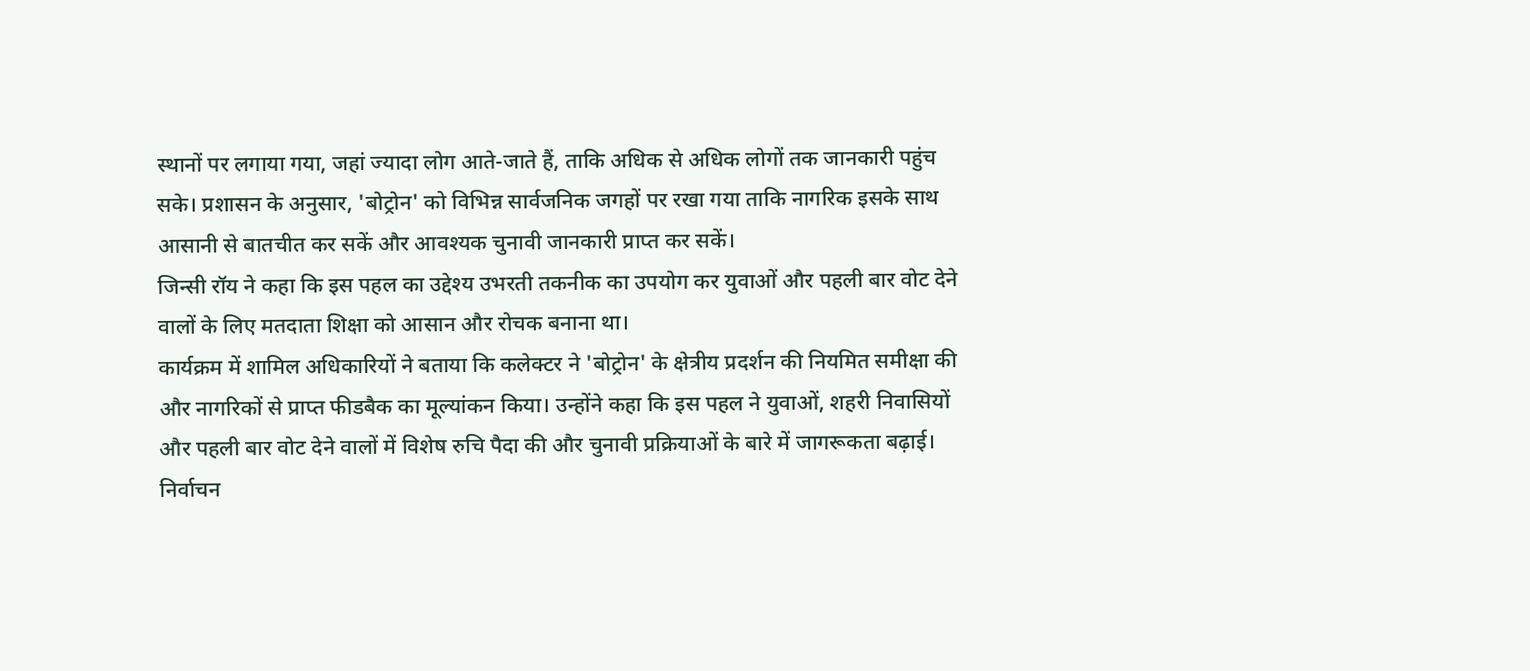स्थानों पर लगाया गया, जहां ज्यादा लोग आते-जाते हैं, ताकि अधिक से अधिक लोगों तक जानकारी पहुंच सके। प्रशासन के अनुसार, 'बोट्रोन' को विभिन्न सार्वजनिक जगहों पर रखा गया ताकि नागरिक इसके साथ आसानी से बातचीत कर सकें और आवश्यक चुनावी जानकारी प्राप्त कर सकें।
जिन्सी रॉय ने कहा कि इस पहल का उद्देश्य उभरती तकनीक का उपयोग कर युवाओं और पहली बार वोट देने वालों के लिए मतदाता शिक्षा को आसान और रोचक बनाना था।
कार्यक्रम में शामिल अधिकारियों ने बताया कि कलेक्टर ने 'बोट्रोन' के क्षेत्रीय प्रदर्शन की नियमित समीक्षा की और नागरिकों से प्राप्त फीडबैक का मूल्यांकन किया। उन्होंने कहा कि इस पहल ने युवाओं, शहरी निवासियों और पहली बार वोट देने वालों में विशेष रुचि पैदा की और चुनावी प्रक्रियाओं के बारे में जागरूकता बढ़ाई।
निर्वाचन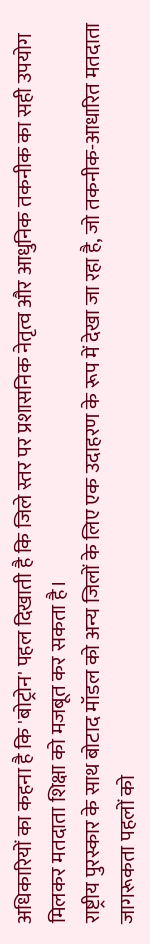अधिकारियों का कहना है कि 'बोट्रोन' पहल दिखाती है कि जिले स्तर पर प्रशासनिक नेतृत्व और आधुनिक तकनीक का सही उपयोग मिलकर मतदाता शिक्षा को मजबूत कर सकता है।
राष्ट्रीय पुरस्कार के साथ बोटाद मॉडल को अन्य जिलों के लिए एक उदाहरण के रूप में देखा जा रहा है, जो तकनीक-आधारित मतदाता जागरूकता पहलों को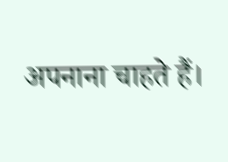अपनाना चाहते हैं।